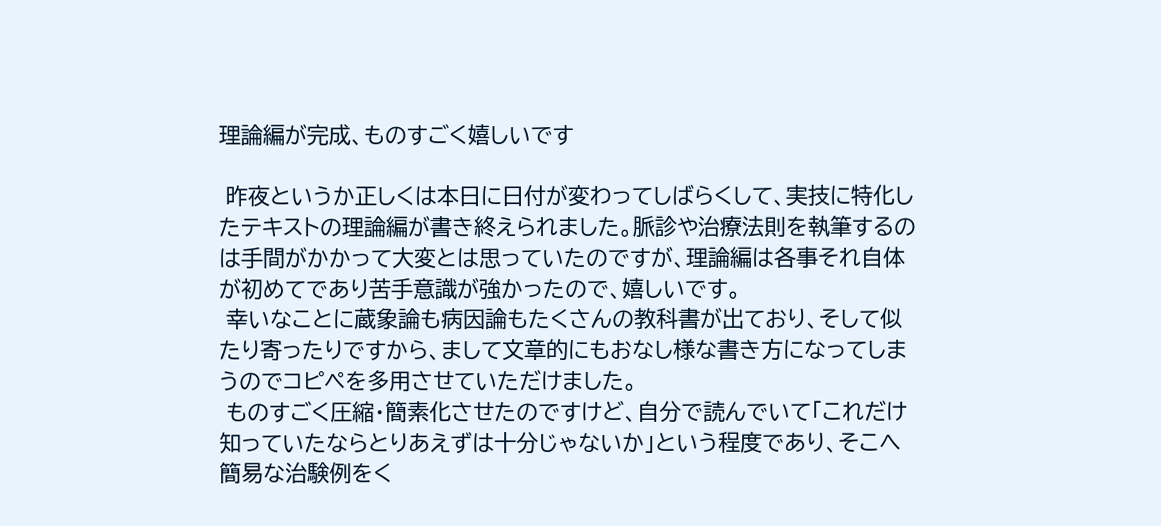理論編が完成、ものすごく嬉しいです

 昨夜というか正しくは本日に日付が変わってしばらくして、実技に特化したテキストの理論編が書き終えられました。脈診や治療法則を執筆するのは手間がかかって大変とは思っていたのですが、理論編は各事それ自体が初めてであり苦手意識が強かったので、嬉しいです。
 幸いなことに蔵象論も病因論もたくさんの教科書が出ており、そして似たり寄ったりですから、まして文章的にもおなし様な書き方になってしまうのでコピペを多用させていただけました。
 ものすごく圧縮・簡素化させたのですけど、自分で読んでいて「これだけ知っていたならとりあえずは十分じゃないか」という程度であり、そこへ簡易な治験例をく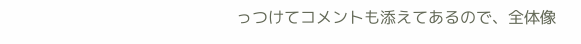っつけてコメントも添えてあるので、全体像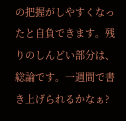の把握がしやすくなったと自負できます。残りのしんどい部分は、総論です。一週間で書き上げられるかなぁ?